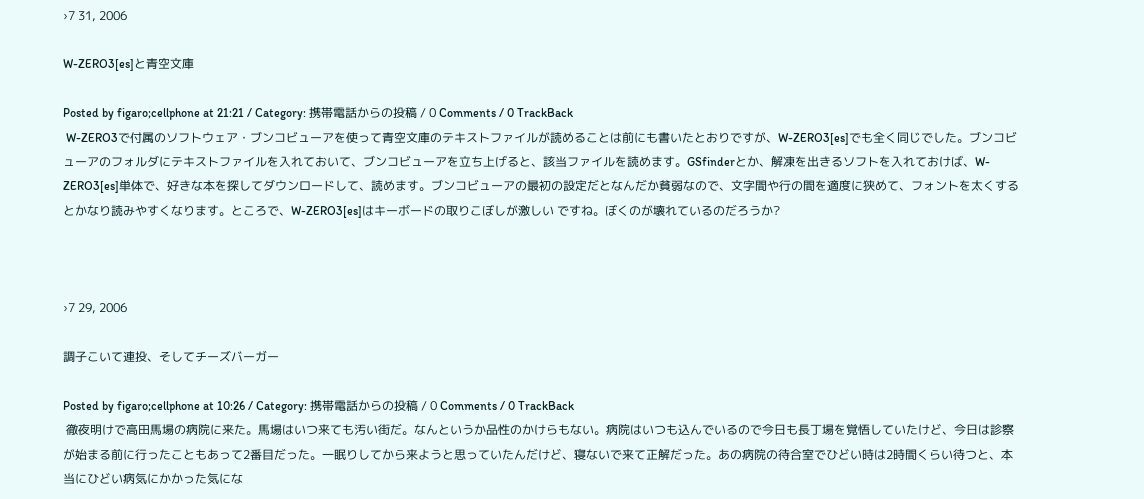›7 31, 2006

W-ZERO3[es]と青空文庫

Posted by figaro;cellphone at 21:21 / Category: 携帯電話からの投稿 / 0 Comments / 0 TrackBack
 W-ZERO3で付属のソフトウェア・ブンコビューアを使って青空文庫のテキストファイルが読めることは前にも書いたとおりですが、W-ZERO3[es]でも全く同じでした。ブンコビューアのフォルダにテキストファイルを入れておいて、ブンコビューアを立ち上げると、該当ファイルを読めます。GSfinderとか、解凍を出きるソフトを入れておけば、W-ZERO3[es]単体で、好きな本を探してダウンロードして、読めます。ブンコビューアの最初の設定だとなんだか貧弱なので、文字間や行の間を適度に狭めて、フォントを太くするとかなり読みやすくなります。ところで、W-ZERO3[es]はキーボードの取りこぼしが激しい ですね。ぼくのが壊れているのだろうか?



›7 29, 2006

調子こいて連投、そしてチーズバーガー

Posted by figaro;cellphone at 10:26 / Category: 携帯電話からの投稿 / 0 Comments / 0 TrackBack
 徹夜明けで高田馬場の病院に来た。馬場はいつ来ても汚い街だ。なんというか品性のかけらもない。病院はいつも込んでいるので今日も長丁場を覚悟していたけど、今日は診察が始まる前に行ったこともあって2番目だった。一眠りしてから来ようと思っていたんだけど、寝ないで来て正解だった。あの病院の待合室でひどい時は2時間くらい待つと、本当にひどい病気にかかった気にな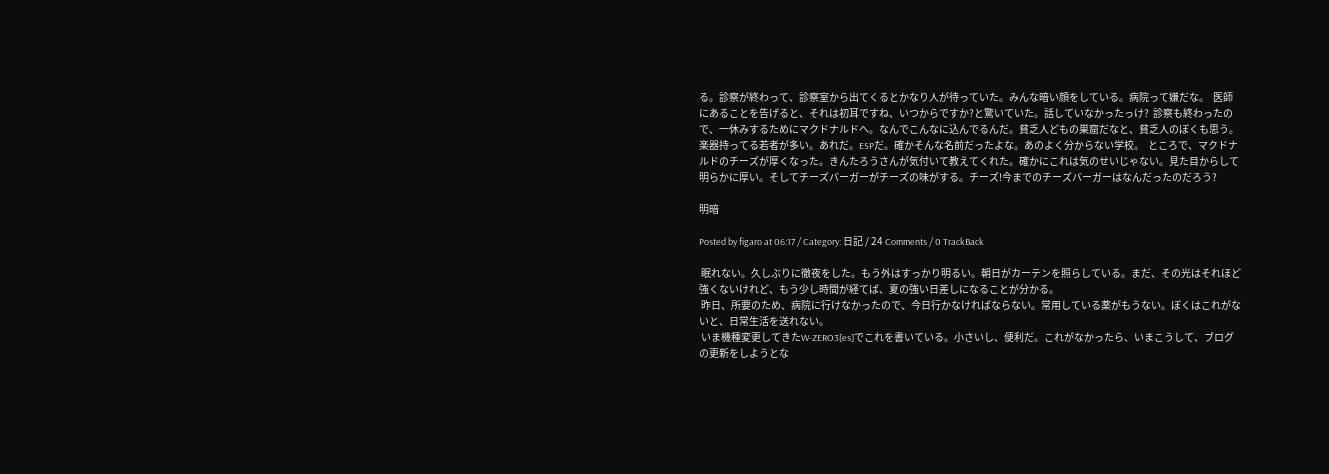る。診察が終わって、診察室から出てくるとかなり人が待っていた。みんな暗い顔をしている。病院って嫌だな。  医師にあることを告げると、それは初耳ですね、いつからですか?と驚いていた。話していなかったっけ?  診察も終わったので、一休みするためにマクドナルドへ。なんでこんなに込んでるんだ。貧乏人どもの巣窟だなと、貧乏人のぼくも思う。楽器持ってる若者が多い。あれだ。ESPだ。確かそんな名前だったよな。あのよく分からない学校。  ところで、マクドナルドのチーズが厚くなった。きんたろうさんが気付いて教えてくれた。確かにこれは気のせいじゃない。見た目からして明らかに厚い。そしてチーズバーガーがチーズの味がする。チーズ!今までのチーズバーガーはなんだったのだろう?

明暗

Posted by figaro at 06:17 / Category: 日記 / 24 Comments / 0 TrackBack

 眠れない。久しぶりに徹夜をした。もう外はすっかり明るい。朝日がカーテンを照らしている。まだ、その光はそれほど強くないけれど、もう少し時間が経てば、夏の強い日差しになることが分かる。
 昨日、所要のため、病院に行けなかったので、今日行かなければならない。常用している薬がもうない。ぼくはこれがないと、日常生活を送れない。
 いま機種変更してきたW-ZERO3[es]でこれを書いている。小さいし、便利だ。これがなかったら、いまこうして、ブログの更新をしようとな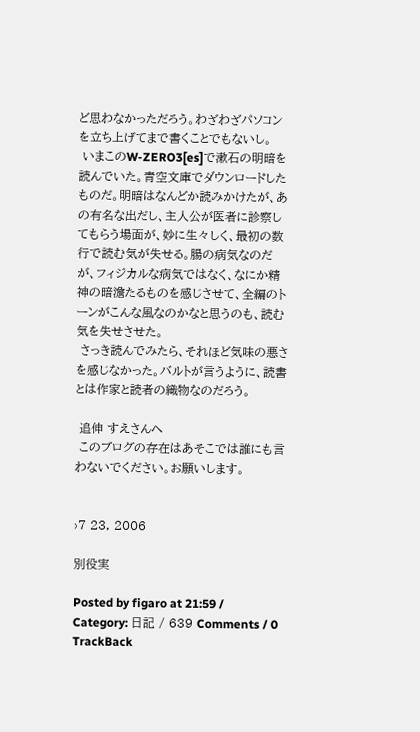ど思わなかっただろう。わざわざパソコンを立ち上げてまで書くことでもないし。
 いまこのW-ZERO3[es]で漱石の明暗を読んでいた。青空文庫でダウンロードしたものだ。明暗はなんどか読みかけたが、あの有名な出だし、主人公が医者に診察してもらう場面が、妙に生々しく、最初の数行で読む気が失せる。腸の病気なのだが、フィジカルな病気ではなく、なにか精神の暗澹たるものを感じさせて、全編のトーンがこんな風なのかなと思うのも、読む気を失せさせた。
 さっき読んでみたら、それほど気味の悪さを感じなかった。バルトが言うように、読書とは作家と読者の織物なのだろう。

 追伸 すえさんへ
 このブログの存在はあそこでは誰にも言わないでください。お願いします。


›7 23, 2006

別役実

Posted by figaro at 21:59 / Category: 日記 / 639 Comments / 0 TrackBack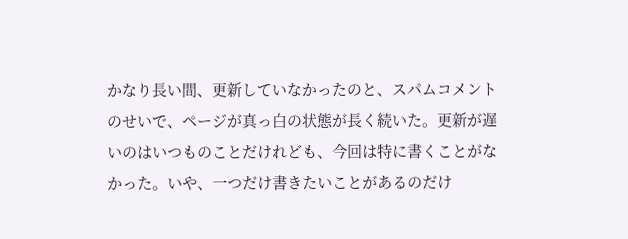かなり長い間、更新していなかったのと、スパムコメントのせいで、ページが真っ白の状態が長く続いた。更新が遅いのはいつものことだけれども、今回は特に書くことがなかった。いや、一つだけ書きたいことがあるのだけ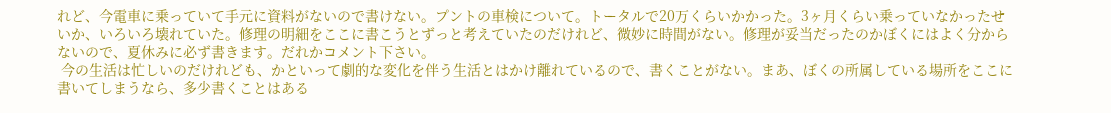れど、今電車に乗っていて手元に資料がないので書けない。プントの車検について。トータルで20万くらいかかった。3ヶ月くらい乗っていなかったせいか、いろいろ壊れていた。修理の明細をここに書こうとずっと考えていたのだけれど、微妙に時間がない。修理が妥当だったのかぼくにはよく分からないので、夏休みに必ず書きます。だれかコメント下さい。
 今の生活は忙しいのだけれども、かといって劇的な変化を伴う生活とはかけ離れているので、書くことがない。まあ、ぼくの所属している場所をここに書いてしまうなら、多少書くことはある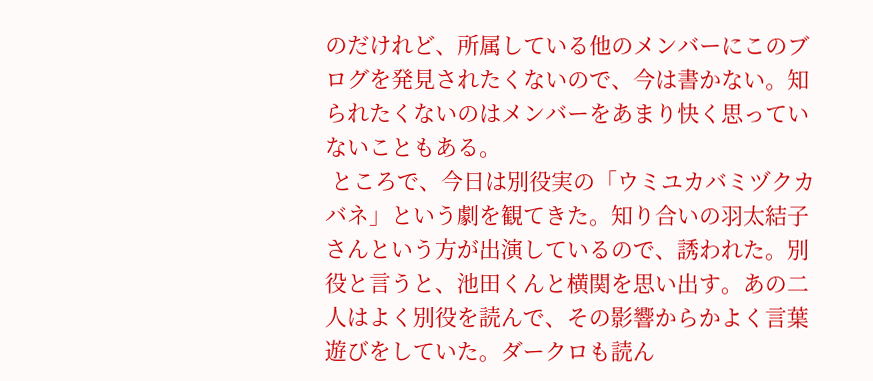のだけれど、所属している他のメンバーにこのブログを発見されたくないので、今は書かない。知られたくないのはメンバーをあまり快く思っていないこともある。
 ところで、今日は別役実の「ウミユカバミヅクカバネ」という劇を観てきた。知り合いの羽太結子さんという方が出演しているので、誘われた。別役と言うと、池田くんと横関を思い出す。あの二人はよく別役を読んで、その影響からかよく言葉遊びをしていた。ダークロも読ん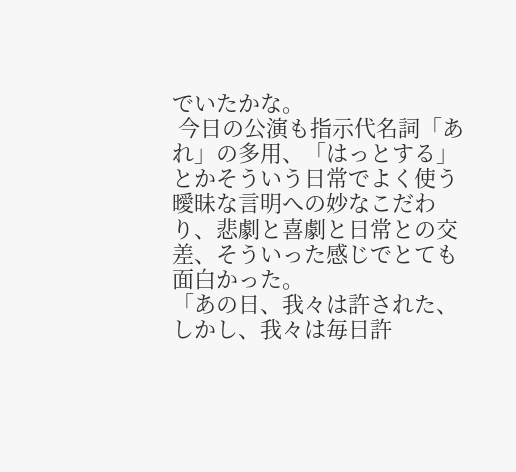でいたかな。
 今日の公演も指示代名詞「あれ」の多用、「はっとする」とかそういう日常でよく使う曖昧な言明への妙なこだわり、悲劇と喜劇と日常との交差、そういった感じでとても面白かった。
「あの日、我々は許された、しかし、我々は毎日許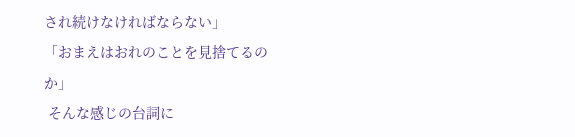され続けなければならない」
「おまえはおれのことを見捨てるのか」
 そんな感じの台詞に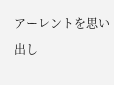アーレントを思い出し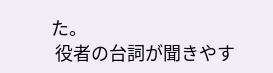た。
 役者の台詞が聞きやす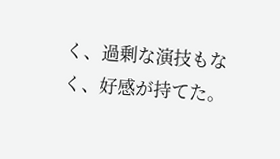く、過剰な演技もなく、好感が持てた。